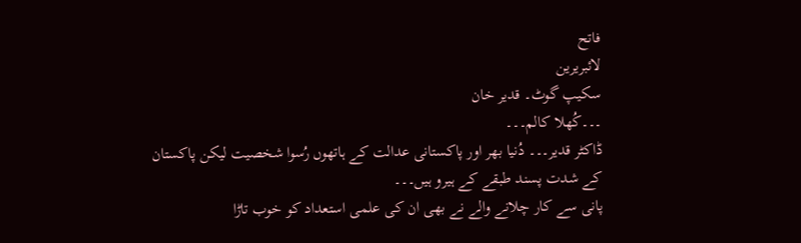فاتح
لائبریرین
سکیپ گوٹ۔ قدیر خان
۔۔۔کُھلا کالم۔۔۔
ڈاکٹر قدیر۔۔۔ دُنیا بھر اور پاکستانی عدالت کے ہاتھوں رُسوا شخصیت لیکن پاکستان کے شدت پسند طبقے کے ہیرو ہیں۔۔۔
پانی سے کار چلانے والے نے بھی ان کی علمی استعداد کو خوب تاڑا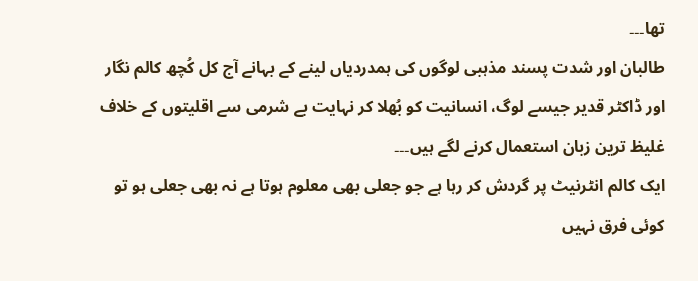تھا۔۔۔
طالبان اور شدت پسند مذہبی لوگوں کی ہمدردیاں لینے کے بہانے آج کل کُچھ کالم نگار اور ڈاکٹر قدیر جیسے لوگ، انسانیت کو بُھلا کر نہایت بے شرمی سے اقلیتوں کے خلاف غلیظ ترین زبان استعمال کرنے لگے ہیں۔۔۔
ایک کالم انٹرنیٹ پر گردش کر رہا ہے جو جعلی بھی معلوم ہوتا ہے نہ بھی جعلی ہو تو کوئی فرق نہیں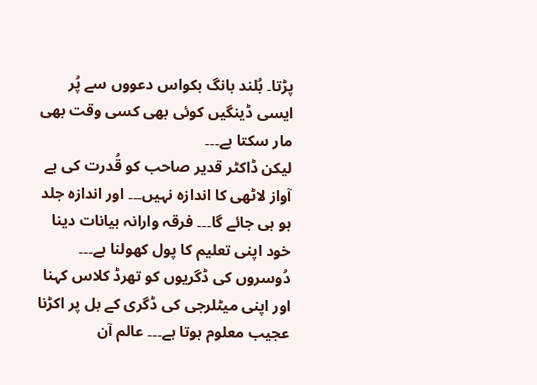پڑتا۔ بُلند بانگ بکواس دعووں سے پُر ایسی ڈینگیں کوئی بھی کسی وقت بھی مار سکتا ہے۔۔۔
لیکن ڈاکٹر قدیر صاحب کو قُدرت کی بے آواز لاٹھی کا اندازہ نہیں۔۔۔ اور اندازہ جلد ہو ہی جائے گا۔۔۔ فرقہ وارانہ بیانات دینا خود اپنی تعلیم کا پول کھولنا ہے۔۔۔ دُوسروں کی ڈگریوں کو تھرڈ کلاس کہنا اور اپنی میٹلرجی کی ڈگری کے بل پر اکڑنا عجیب معلوم ہوتا ہے۔۔۔ عالم آن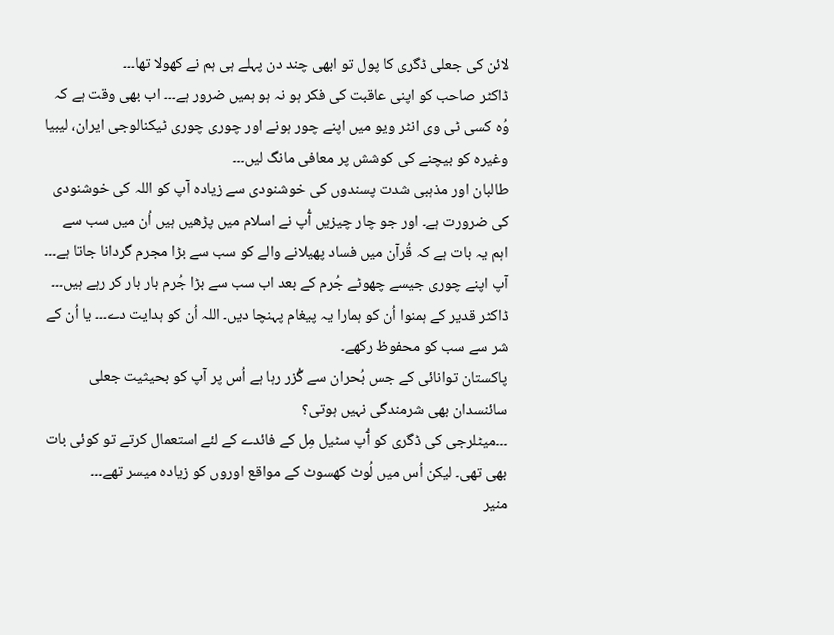لائن کی جعلی ڈگری کا پول تو ابھی چند دن پہلے ہی ہم نے کھولا تھا۔۔۔
ڈاکٹر صاحب کو اپنی عاقبت کی فکر ہو نہ ہو ہمیں ضرور ہے۔۔۔ اب بھی وقت ہے کہ وُہ کسی ٹی وی انٹر ویو میں اپنے چور ہونے اور چوری چوری ٹیکنالوجی ایران، لیبیا وغیرہ کو بیچنے کی کوشش پر معافی مانگ لیں۔۔۔
طالبان اور مذہبی شدت پسندوں کی خوشنودی سے زیادہ آپ کو اللہ کی خوشنودی کی ضرورت ہے۔ اور جو چار چیزیں آُپ نے اسلام میں پڑھیں ہیں اُن میں سب سے اہم یہ بات ہے کہ قُرآن میں فساد پھیلانے والے کو سب سے بڑا مجرم گردانا جاتا ہے۔۔۔ آپ اپنے چوری جیسے چھوٹے جُرم کے بعد اب سب سے بڑا جُرم بار بار کر رہے ہیں۔۔۔ ڈاکٹر قدیر کے ہمنوا اُن کو ہمارا یہ پیغام پہنچا دیں۔ اللہ اُن کو ہدایت دے۔۔۔ یا اُن کے شر سے سب کو محفوظ رکھے۔
پاکستان توانائی کے جس بُحران سے گُزر رہا ہے اُس پر آپ کو بحیثیت جعلی سائنسدان بھی شرمندگی نہیں ہوتی؟
۔۔۔میٹلرجی کی ڈگری کو آُپ سٹیل مِل کے فائدے کے لئے استعمال کرتے تو کوئی بات بھی تھی۔ لیکن اُس میں لُوٹ کھسوٹ کے مواقع اوروں کو زیادہ میسر تھے۔۔۔
منیر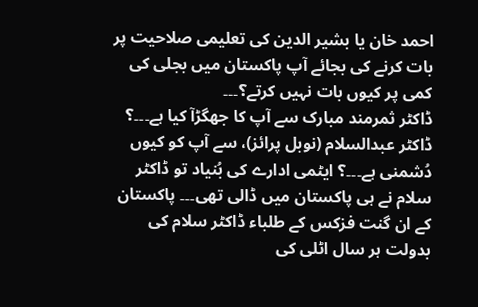احمد خان یا بشیر الدین کی تعلیمی صلاحیت پر بات کرنے کی بجائے آپ پاکستان میں بجلی کی کمی پر کیوں بات نہیں کرتے؟۔۔۔
ڈاکٹر ثمرمند مبارک سے آپ کا جھگڑآ کیا ہے۔۔۔؟
ڈاکٹر عبدالسلام (نوبل پرائز)، سے آپ کو کیوں دُشمنی ہے۔۔۔؟ ایٹمی ادارے کی بُنیاد تو ڈاکٹر سلام نے ہی پاکستان میں ڈالی تھی۔۔۔ پاکستان کے ان گنت فزکس کے طلباء ڈاکٹر سلام کی بدولت ہر سال اٹلی کی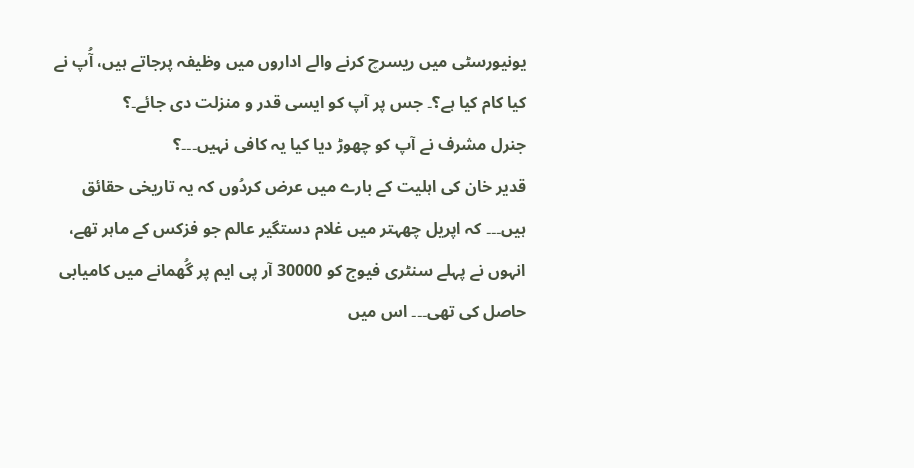یونیورسٹی میں ریسرچ کرنے والے اداروں میں وظیفہ پرجاتے ہیں، آُپ نے کیا کام کیا ہے؟۔ جس پر آپ کو ایسی قدر و منزلت دی جائے۔؟
جنرل مشرف نے آپ کو چھوڑ دیا کیا یہ کافی نہیں۔۔۔؟
قدیر خان کی اہلیت کے بارے میں عرض کردُوں کہ یہ تاریخی حقائق ہیں۔۔۔ کہ اپریل چھہتر میں غلام دستگیر عالم جو فزکس کے ماہر تھے، انہوں نے پہلے سنٹری فیوج کو 30000 آر پی ایم پر گُھمانے میں کامیابی حاصل کی تھی۔۔۔ اس میں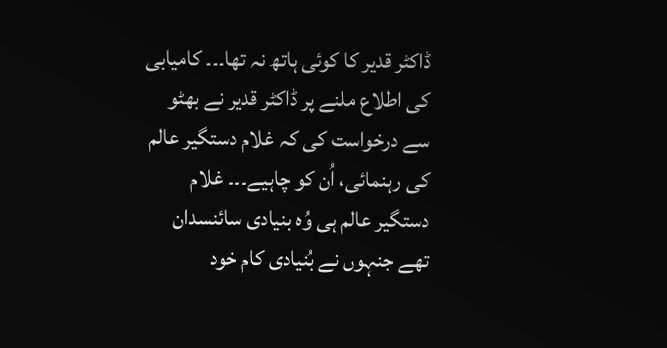ڈاکٹر قدیر کا کوئی ہاتھ نہ تھا۔۔۔ کامیابی کی اطلاع ملنے پر ڈاکٹر قدیر نے بھٹو سے درخواست کی کہ غلام دستگیر عالم کی رہنمائی، اُن کو چاہیے۔۔۔ غلام دستگیر عالم ہی وُہ بنیادی سائنسدان تھے جنہوں نے بُنیادی کام خود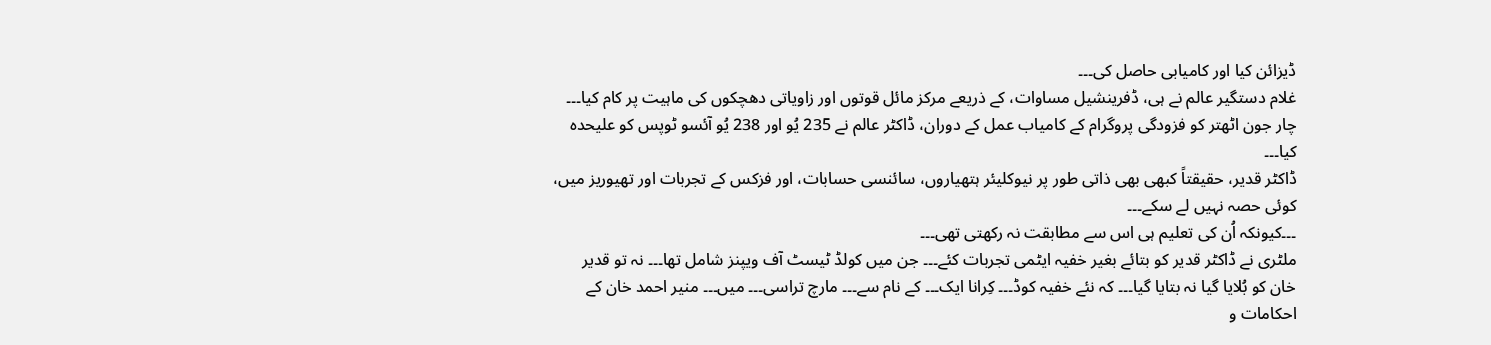ڈیزائن کیا اور کامیابی حاصل کی۔۔۔
غلام دستگیر عالم نے ہی، ڈفرینشیل مساوات، کے ذریعے مرکز مائل قوتوں اور زاویاتی دھچکوں کی ماہیت پر کام کیا۔۔۔
چار جون اٹھتر کو فزودگی پروگرام کے کامیاب عمل کے دوران، ڈاکٹر عالم نے 235 یُو اور 238 یُو آئسو ٹوپس کو علیحدہ کیا۔۔۔
ڈاکٹر قدیر، حقیقتاً کبھی بھی ذاتی طور پر نیوکلیئر ہتھیاروں، سائنسی حسابات، اور فزکس کے تجربات اور تھیوریز میں، کوئی حصہ نہیں لے سکے۔۔۔
۔۔۔کیونکہ اُن کی تعلیم ہی اس سے مطابقت نہ رکھتی تھی۔۔۔
ملٹری نے ڈاکٹر قدیر کو بتائے بغیر خفیہ ایٹمی تجربات کئے۔۔۔ جن میں کولڈ ٹیسٹ آف ویپنز شامل تھا۔۔۔ نہ تو قدیر خان کو بُلایا گیا نہ بتایا گیا۔۔۔ کہ نئے خفیہ کوڈ۔۔۔ کِرانا ایک۔۔۔ کے نام سے۔۔۔ مارچ تراسی۔۔۔ میں۔۔۔ منیر احمد خان کے احکامات و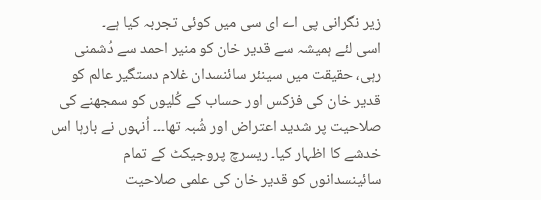زیر نگرانی پی اے ای سی میں کوئی تجربہ کیا ہے۔
اسی لئے ہمیشہ سے قدیر خان کو منیر احمد سے دُشمنی رہی، حقیقت میں سینئر سائنسدان غلام دستگیر عالم کو قدیر خان کی فزکس اور حساب کے کُلیوں کو سمجھنے کی صلاحیت پر شدید اعتراض اور شُبہ تھا۔۔۔ اُنہوں نے بارہا اس خدشے کا اظہار کیا۔ ریسرچ پروجیکٹ کے تمام سائینسدانوں کو قدیر خان کی علمی صلاحیت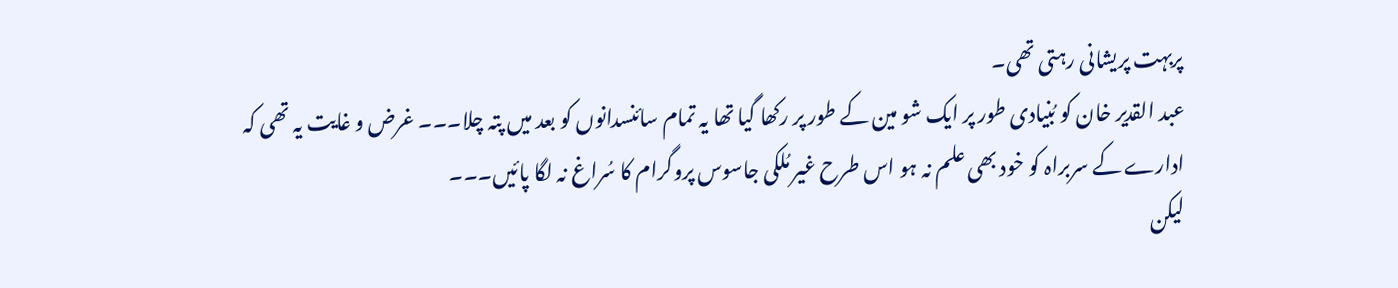پربہت پریشانی رہتی تھی۔
عبد القدیر خان کو بُنیادی طور پر ایک شو مین کے طور پر رکھا گیا تھا یہ تمام سائنسدانوں کو بعد میں پتہ چلا۔۔۔ غرض و غایت یہ تھی کہ ادارے کے سربراہ کو خود بھی علم نہ ہو اس طرح غیر مُلکی جاسوس پروگرام کا سُراغ نہ لگا پائیں۔۔۔
لیکن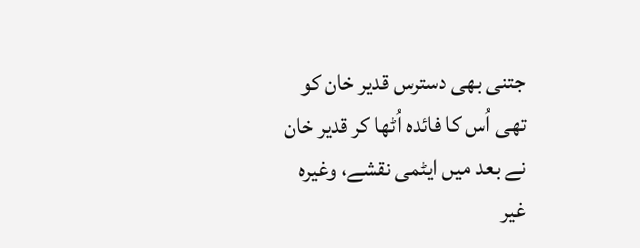جتنی بھی دسترس قدیر خان کو تھی اُس کا فائدہ اُٹھا کر قدیر خان نے بعد میں ایٹمی نقشے، وغیرہ غیر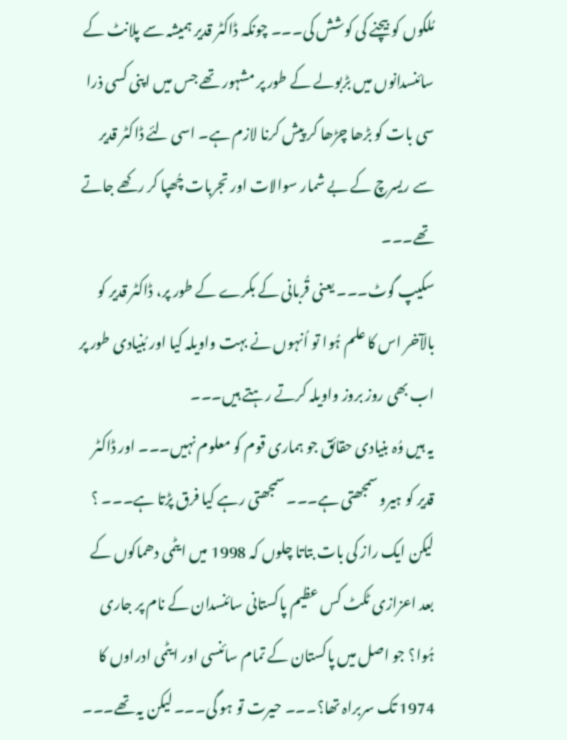مُلکوں کو بیچنے کی کوشش کی۔۔۔ چونکہ ڈاکٹر قدیر ہمیشہ سے پلانٹ کے سائنسدانوں میں بڑبولے کے طور پر مشہور تھے جس میں اپنی کسی ذرا سی بات کو بڑھا چڑھا کر پیش کرنا لازم ہے۔ اسی لئے ڈاکٹر قدیر سے ریسرچ کے بے شمار سوالات اور تجربات چُھپا کر رکھے جاتے تھے۔۔۔
سکیپ گوٹ۔۔۔ یعنی قُربانی کے بکرے کے طور پر، ڈاکٹر قدیر کو بالآخر اس کا علم ہُوا تو اُنہوں نے بہت واویلہ کیا اور بُنیادی طور پر اب بھی روز بروز واویلہ کرتے رہتے ہیں۔۔۔
یہ ہیں وُہ بنیادی حقائق جو ہماری قوم کو معلوم نہیں۔۔۔ اور ڈاکٹر قدیر کو ہیرو سمجھتی ہے۔۔۔ سمجھتی رہے کیا فرق پڑتا ہے۔۔۔ ؟
لیکن ایک راز کی بات بتاتا چلوں کہ 1998 میں ایٹمی دھماکوں کے بعد اعزازی ٹکٹ کس عظیم پاکستانی سائنسدان کے نام پر جاری ہُوا؟ جو اصل میں پاکستان کے تمام سائنسی اور ایٹمی ادراوں کا 1974 تک سربراہ تھا؟۔۔۔ حیرت تو ہو گی۔۔۔ لیکن یہ تھے۔۔۔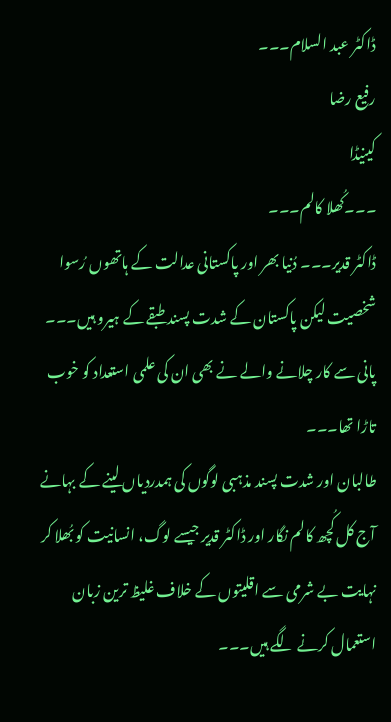ڈاکٹر عبد السلام۔۔۔
رفیع رضا
کینیڈا
۔۔۔کُھلا کالم۔۔۔
ڈاکٹر قدیر۔۔۔ دُنیا بھر اور پاکستانی عدالت کے ہاتھوں رُسوا شخصیت لیکن پاکستان کے شدت پسند طبقے کے ہیرو ہیں۔۔۔
پانی سے کار چلانے والے نے بھی ان کی علمی استعداد کو خوب تاڑا تھا۔۔۔
طالبان اور شدت پسند مذہبی لوگوں کی ہمدردیاں لینے کے بہانے آج کل کُچھ کالم نگار اور ڈاکٹر قدیر جیسے لوگ، انسانیت کو بُھلا کر نہایت بے شرمی سے اقلیتوں کے خلاف غلیظ ترین زبان استعمال کرنے لگے ہیں۔۔۔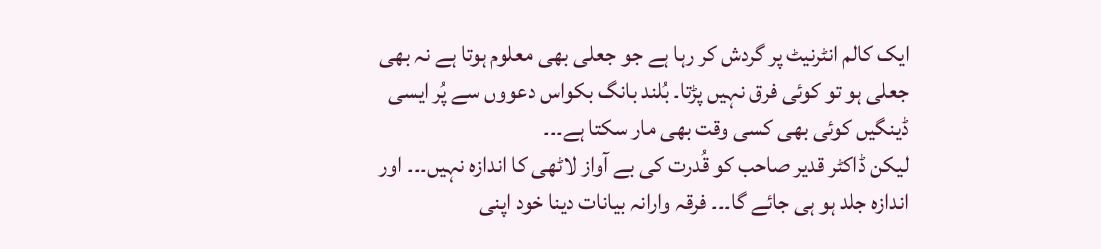ایک کالم انٹرنیٹ پر گردش کر رہا ہے جو جعلی بھی معلوم ہوتا ہے نہ بھی جعلی ہو تو کوئی فرق نہیں پڑتا۔ بُلند بانگ بکواس دعووں سے پُر ایسی ڈینگیں کوئی بھی کسی وقت بھی مار سکتا ہے۔۔۔
لیکن ڈاکٹر قدیر صاحب کو قُدرت کی بے آواز لاٹھی کا اندازہ نہیں۔۔۔ اور اندازہ جلد ہو ہی جائے گا۔۔۔ فرقہ وارانہ بیانات دینا خود اپنی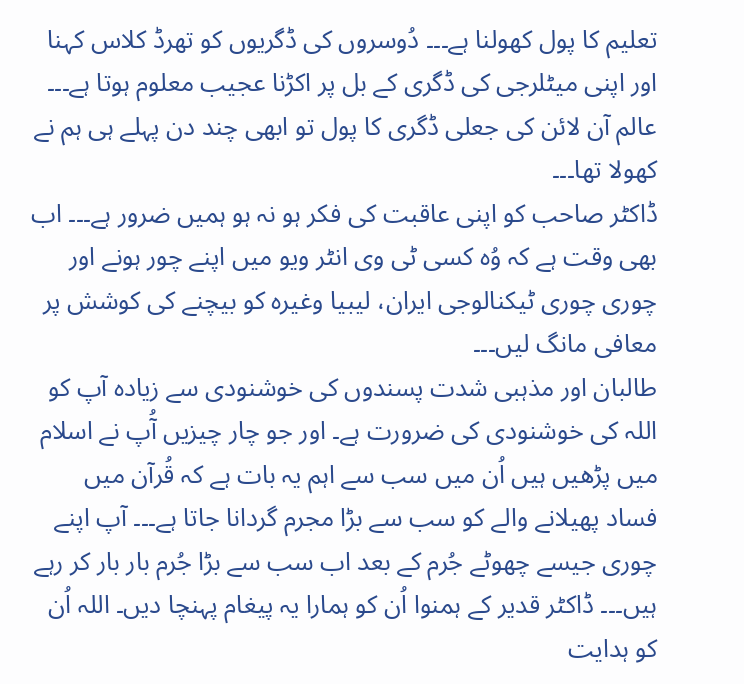تعلیم کا پول کھولنا ہے۔۔۔ دُوسروں کی ڈگریوں کو تھرڈ کلاس کہنا اور اپنی میٹلرجی کی ڈگری کے بل پر اکڑنا عجیب معلوم ہوتا ہے۔۔۔ عالم آن لائن کی جعلی ڈگری کا پول تو ابھی چند دن پہلے ہی ہم نے کھولا تھا۔۔۔
ڈاکٹر صاحب کو اپنی عاقبت کی فکر ہو نہ ہو ہمیں ضرور ہے۔۔۔ اب بھی وقت ہے کہ وُہ کسی ٹی وی انٹر ویو میں اپنے چور ہونے اور چوری چوری ٹیکنالوجی ایران، لیبیا وغیرہ کو بیچنے کی کوشش پر معافی مانگ لیں۔۔۔
طالبان اور مذہبی شدت پسندوں کی خوشنودی سے زیادہ آپ کو اللہ کی خوشنودی کی ضرورت ہے۔ اور جو چار چیزیں آُپ نے اسلام میں پڑھیں ہیں اُن میں سب سے اہم یہ بات ہے کہ قُرآن میں فساد پھیلانے والے کو سب سے بڑا مجرم گردانا جاتا ہے۔۔۔ آپ اپنے چوری جیسے چھوٹے جُرم کے بعد اب سب سے بڑا جُرم بار بار کر رہے ہیں۔۔۔ ڈاکٹر قدیر کے ہمنوا اُن کو ہمارا یہ پیغام پہنچا دیں۔ اللہ اُن کو ہدایت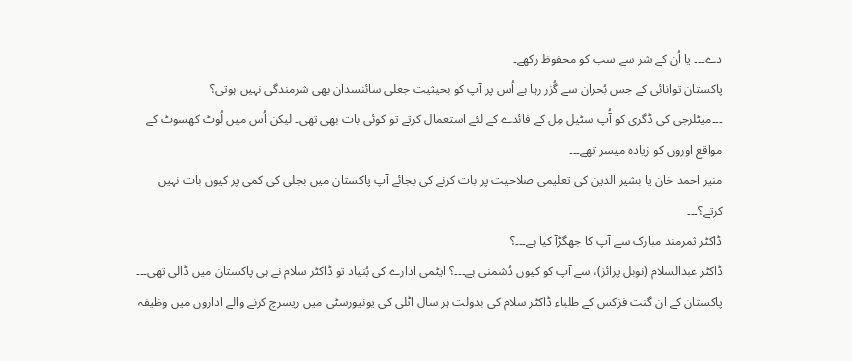دے۔۔۔ یا اُن کے شر سے سب کو محفوظ رکھے۔
پاکستان توانائی کے جس بُحران سے گُزر رہا ہے اُس پر آپ کو بحیثیت جعلی سائنسدان بھی شرمندگی نہیں ہوتی؟
۔۔۔میٹلرجی کی ڈگری کو آُپ سٹیل مِل کے فائدے کے لئے استعمال کرتے تو کوئی بات بھی تھی۔ لیکن اُس میں لُوٹ کھسوٹ کے مواقع اوروں کو زیادہ میسر تھے۔۔۔
منیر احمد خان یا بشیر الدین کی تعلیمی صلاحیت پر بات کرنے کی بجائے آپ پاکستان میں بجلی کی کمی پر کیوں بات نہیں کرتے؟۔۔۔
ڈاکٹر ثمرمند مبارک سے آپ کا جھگڑآ کیا ہے۔۔۔؟
ڈاکٹر عبدالسلام (نوبل پرائز)، سے آپ کو کیوں دُشمنی ہے۔۔۔؟ ایٹمی ادارے کی بُنیاد تو ڈاکٹر سلام نے ہی پاکستان میں ڈالی تھی۔۔۔ پاکستان کے ان گنت فزکس کے طلباء ڈاکٹر سلام کی بدولت ہر سال اٹلی کی یونیورسٹی میں ریسرچ کرنے والے اداروں میں وظیفہ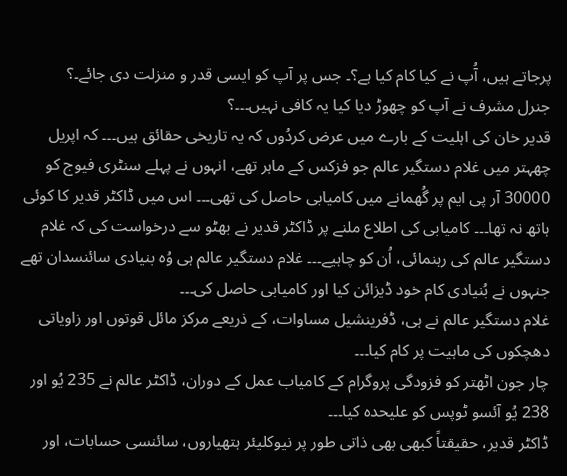پرجاتے ہیں، آُپ نے کیا کام کیا ہے؟۔ جس پر آپ کو ایسی قدر و منزلت دی جائے۔؟
جنرل مشرف نے آپ کو چھوڑ دیا کیا یہ کافی نہیں۔۔۔؟
قدیر خان کی اہلیت کے بارے میں عرض کردُوں کہ یہ تاریخی حقائق ہیں۔۔۔ کہ اپریل چھہتر میں غلام دستگیر عالم جو فزکس کے ماہر تھے، انہوں نے پہلے سنٹری فیوج کو 30000 آر پی ایم پر گُھمانے میں کامیابی حاصل کی تھی۔۔۔ اس میں ڈاکٹر قدیر کا کوئی ہاتھ نہ تھا۔۔۔ کامیابی کی اطلاع ملنے پر ڈاکٹر قدیر نے بھٹو سے درخواست کی کہ غلام دستگیر عالم کی رہنمائی، اُن کو چاہیے۔۔۔ غلام دستگیر عالم ہی وُہ بنیادی سائنسدان تھے جنہوں نے بُنیادی کام خود ڈیزائن کیا اور کامیابی حاصل کی۔۔۔
غلام دستگیر عالم نے ہی، ڈفرینشیل مساوات، کے ذریعے مرکز مائل قوتوں اور زاویاتی دھچکوں کی ماہیت پر کام کیا۔۔۔
چار جون اٹھتر کو فزودگی پروگرام کے کامیاب عمل کے دوران، ڈاکٹر عالم نے 235 یُو اور 238 یُو آئسو ٹوپس کو علیحدہ کیا۔۔۔
ڈاکٹر قدیر، حقیقتاً کبھی بھی ذاتی طور پر نیوکلیئر ہتھیاروں، سائنسی حسابات، اور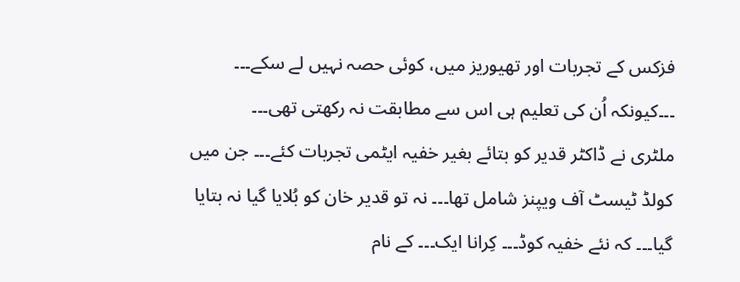فزکس کے تجربات اور تھیوریز میں، کوئی حصہ نہیں لے سکے۔۔۔
۔۔۔کیونکہ اُن کی تعلیم ہی اس سے مطابقت نہ رکھتی تھی۔۔۔
ملٹری نے ڈاکٹر قدیر کو بتائے بغیر خفیہ ایٹمی تجربات کئے۔۔۔ جن میں کولڈ ٹیسٹ آف ویپنز شامل تھا۔۔۔ نہ تو قدیر خان کو بُلایا گیا نہ بتایا گیا۔۔۔ کہ نئے خفیہ کوڈ۔۔۔ کِرانا ایک۔۔۔ کے نام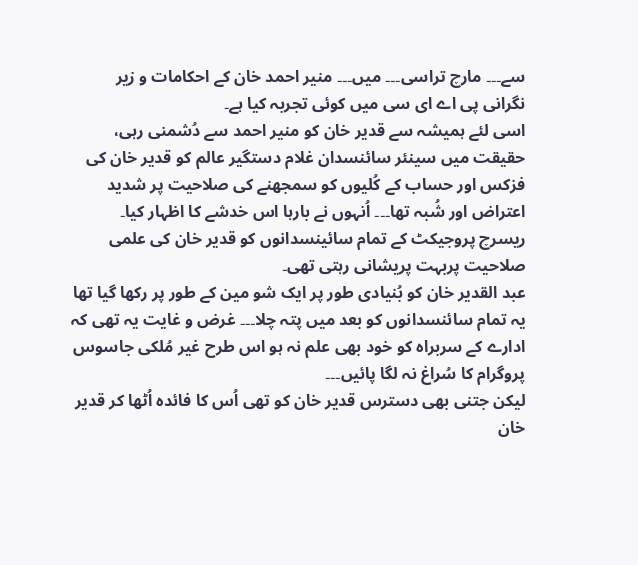سے۔۔۔ مارچ تراسی۔۔۔ میں۔۔۔ منیر احمد خان کے احکامات و زیر نگرانی پی اے ای سی میں کوئی تجربہ کیا ہے۔
اسی لئے ہمیشہ سے قدیر خان کو منیر احمد سے دُشمنی رہی، حقیقت میں سینئر سائنسدان غلام دستگیر عالم کو قدیر خان کی فزکس اور حساب کے کُلیوں کو سمجھنے کی صلاحیت پر شدید اعتراض اور شُبہ تھا۔۔۔ اُنہوں نے بارہا اس خدشے کا اظہار کیا۔ ریسرچ پروجیکٹ کے تمام سائینسدانوں کو قدیر خان کی علمی صلاحیت پربہت پریشانی رہتی تھی۔
عبد القدیر خان کو بُنیادی طور پر ایک شو مین کے طور پر رکھا گیا تھا یہ تمام سائنسدانوں کو بعد میں پتہ چلا۔۔۔ غرض و غایت یہ تھی کہ ادارے کے سربراہ کو خود بھی علم نہ ہو اس طرح غیر مُلکی جاسوس پروگرام کا سُراغ نہ لگا پائیں۔۔۔
لیکن جتنی بھی دسترس قدیر خان کو تھی اُس کا فائدہ اُٹھا کر قدیر خان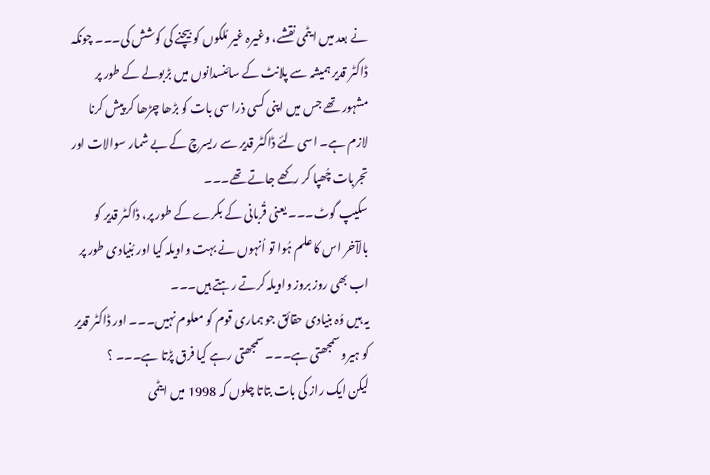نے بعد میں ایٹمی نقشے، وغیرہ غیر مُلکوں کو بیچنے کی کوشش کی۔۔۔ چونکہ ڈاکٹر قدیر ہمیشہ سے پلانٹ کے سائنسدانوں میں بڑبولے کے طور پر مشہور تھے جس میں اپنی کسی ذرا سی بات کو بڑھا چڑھا کر پیش کرنا لازم ہے۔ اسی لئے ڈاکٹر قدیر سے ریسرچ کے بے شمار سوالات اور تجربات چُھپا کر رکھے جاتے تھے۔۔۔
سکیپ گوٹ۔۔۔ یعنی قُربانی کے بکرے کے طور پر، ڈاکٹر قدیر کو بالآخر اس کا علم ہُوا تو اُنہوں نے بہت واویلہ کیا اور بُنیادی طور پر اب بھی روز بروز واویلہ کرتے رہتے ہیں۔۔۔
یہ ہیں وُہ بنیادی حقائق جو ہماری قوم کو معلوم نہیں۔۔۔ اور ڈاکٹر قدیر کو ہیرو سمجھتی ہے۔۔۔ سمجھتی رہے کیا فرق پڑتا ہے۔۔۔ ؟
لیکن ایک راز کی بات بتاتا چلوں کہ 1998 میں ایٹمی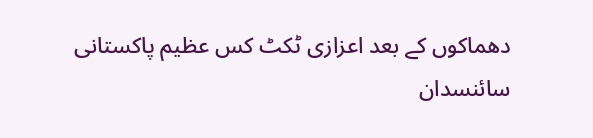دھماکوں کے بعد اعزازی ٹکٹ کس عظیم پاکستانی سائنسدان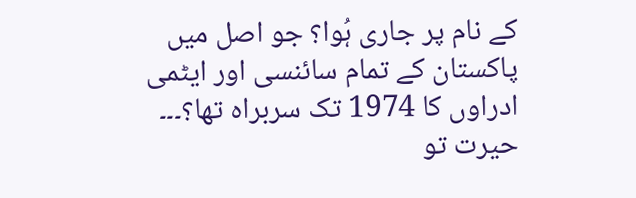کے نام پر جاری ہُوا؟ جو اصل میں پاکستان کے تمام سائنسی اور ایٹمی ادراوں کا 1974 تک سربراہ تھا؟۔۔۔ حیرت تو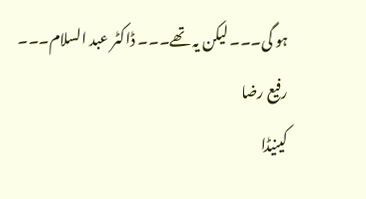ہو گی۔۔۔ لیکن یہ تھے۔۔۔ ڈاکٹر عبد السلام۔۔۔
رفیع رضا
کینیڈا